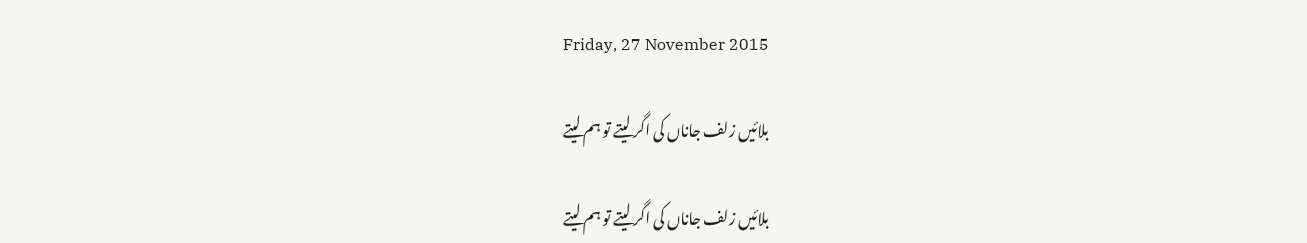Friday, 27 November 2015

بلائیں زلف جاناں کی اگر لیتے تو ہم لیتے

بلائیں زلف جاناں کی اگر لیتے تو ہم لیتے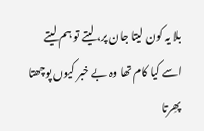بلا یہ کون لیتا جان پر، لیتے تو ہم لیتے
اسے کیا کام تھا وہ بے خبر کیوں پوچھتا پھِرتا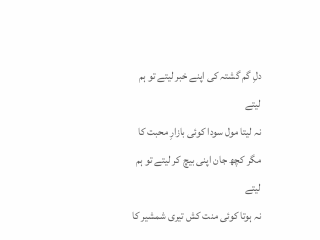دلِ گم گشتہ کی اپنے خبر لیتے تو ہم لیتے
نہ لیتا مول سودا کوئی بازارِ محبت کا
مگر کچھ جان اپنی بیچ کر لیتے تو ہم لیتے
نہ ہوتا کوئی منت کش تیری شمشیر کا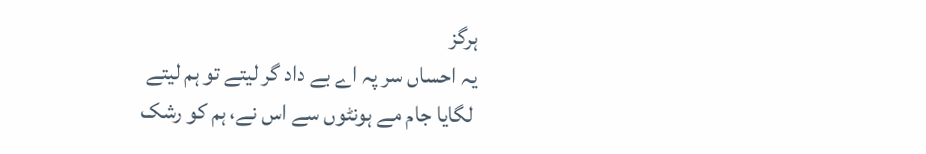ہرگز
یہ احساں سر پہ اے بے داد گر لیتے تو ہم لیتے
 لگایا جام مے ہونٹوں سے اس نے، ہم کو رشک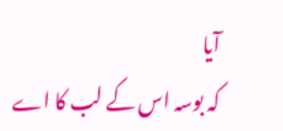آیا
کہ بوسہ اس کے لب کا اے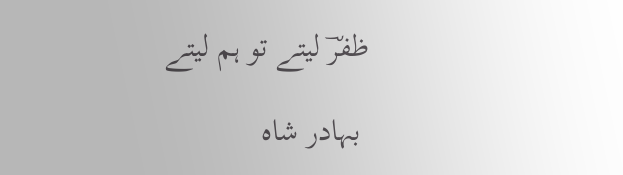ظفرؔ لیتے تو ہم لیتے

 بہادر شاہ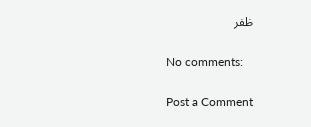ظفر

No comments:

Post a Comment